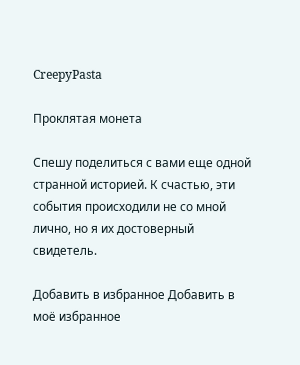CreepyPasta

Проклятая монета

Спешу поделиться с вами еще одной странной историей. К счастью, эти события происходили не со мной лично, но я их достоверный свидетель.

Добавить в избранное Добавить в моё избранное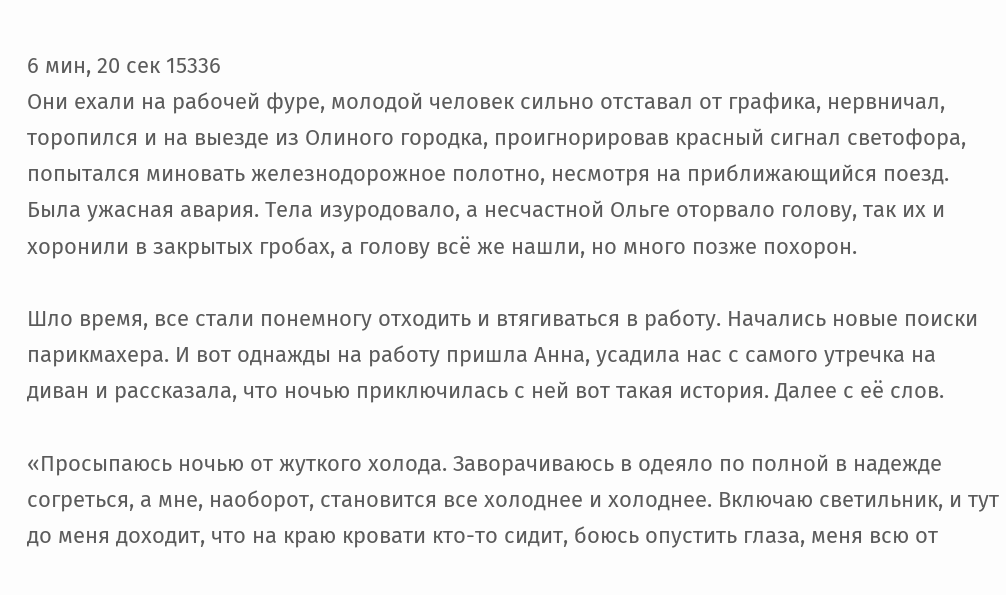6 мин, 20 сек 15336
Они ехали на рабочей фуре, молодой человек сильно отставал от графика, нервничал, торопился и на выезде из Олиного городка, проигнорировав красный сигнал светофора, попытался миновать железнодорожное полотно, несмотря на приближающийся поезд. Была ужасная авария. Тела изуродовало, а несчастной Ольге оторвало голову, так их и хоронили в закрытых гробах, а голову всё же нашли, но много позже похорон.

Шло время, все стали понемногу отходить и втягиваться в работу. Начались новые поиски парикмахера. И вот однажды на работу пришла Анна, усадила нас с самого утречка на диван и рассказала, что ночью приключилась с ней вот такая история. Далее с её слов.

«Просыпаюсь ночью от жуткого холода. Заворачиваюсь в одеяло по полной в надежде согреться, а мне, наоборот, становится все холоднее и холоднее. Включаю светильник, и тут до меня доходит, что на краю кровати кто-то сидит, боюсь опустить глаза, меня всю от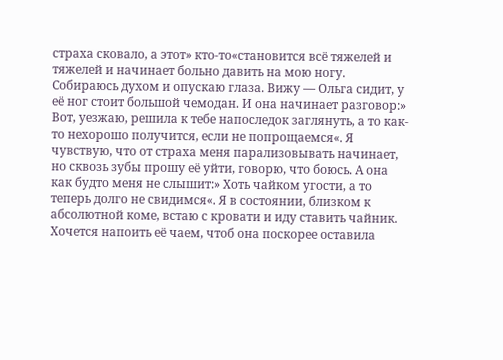страха сковало, а этот» кто-то«становится всё тяжелей и тяжелей и начинает больно давить на мою ногу. Собираюсь духом и опускаю глаза. Вижу — Ольга сидит, у её ног стоит большой чемодан. И она начинает разговор:» Вот, уезжаю, решила к тебе напоследок заглянуть, а то как-то нехорошо получится, если не попрощаемся«. Я чувствую, что от страха меня парализовывать начинает, но сквозь зубы прошу её уйти, говорю, что боюсь. А она как будто меня не слышит:» Хоть чайком угости, а то теперь долго не свидимся«. Я в состоянии, близком к абсолютной коме, встаю с кровати и иду ставить чайник. Хочется напоить её чаем, чтоб она поскорее оставила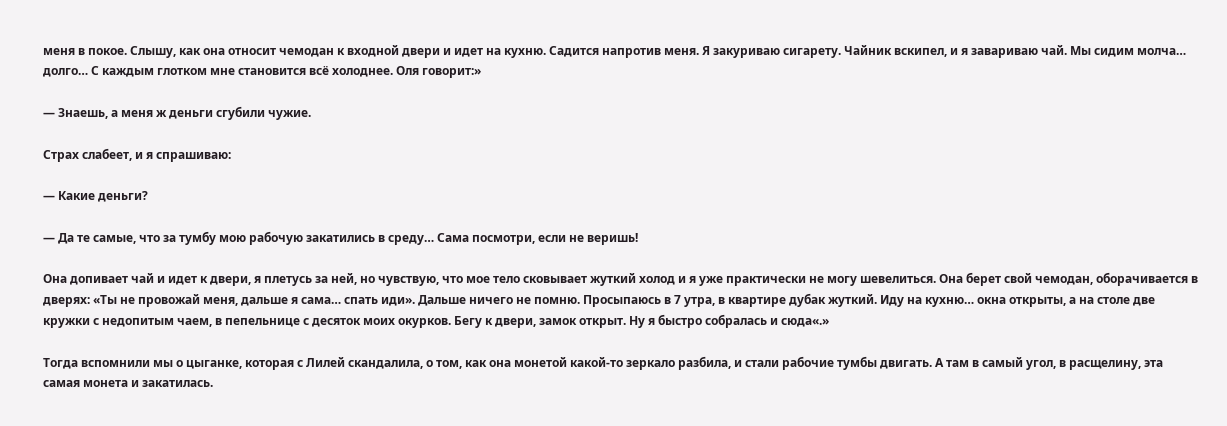меня в покое. Слышу, как она относит чемодан к входной двери и идет на кухню. Садится напротив меня. Я закуриваю сигарету. Чайник вскипел, и я завариваю чай. Мы сидим молча… долго… С каждым глотком мне становится всё холоднее. Оля говорит:»

— Знаешь, а меня ж деньги сгубили чужие.

Страх слабеет, и я спрашиваю:

— Какие деньги?

— Да те самые, что за тумбу мою рабочую закатились в среду… Сама посмотри, если не веришь!

Она допивает чай и идет к двери, я плетусь за ней, но чувствую, что мое тело сковывает жуткий холод и я уже практически не могу шевелиться. Она берет свой чемодан, оборачивается в дверях: «Ты не провожай меня, дальше я сама… спать иди». Дальше ничего не помню. Просыпаюсь в 7 утра, в квартире дубак жуткий. Иду на кухню… окна открыты, а на столе две кружки с недопитым чаем, в пепельнице с десяток моих окурков. Бегу к двери, замок открыт. Ну я быстро собралась и сюда«.»

Тогда вспомнили мы о цыганке, которая с Лилей скандалила, о том, как она монетой какой-то зеркало разбила, и стали рабочие тумбы двигать. А там в самый угол, в расщелину, эта самая монета и закатилась.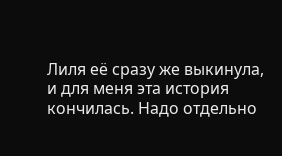Лиля её сразу же выкинула, и для меня эта история кончилась. Надо отдельно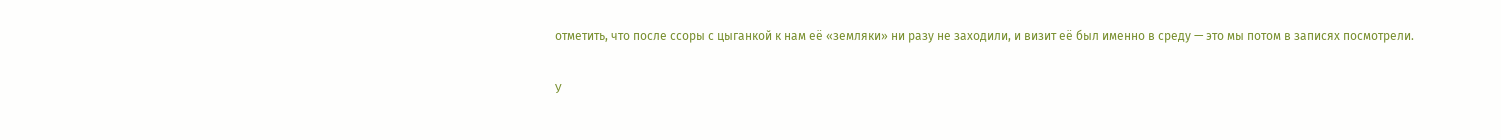отметить, что после ссоры с цыганкой к нам её «земляки» ни разу не заходили, и визит её был именно в среду — это мы потом в записях посмотрели.

У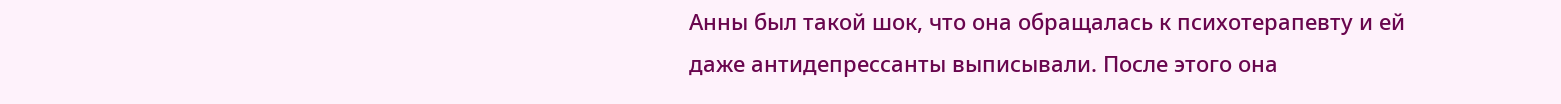Анны был такой шок, что она обращалась к психотерапевту и ей даже антидепрессанты выписывали. После этого она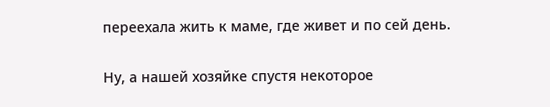переехала жить к маме, где живет и по сей день.

Ну, а нашей хозяйке спустя некоторое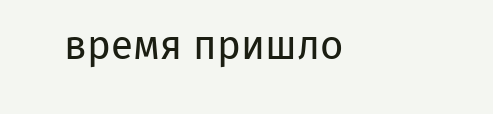время пришло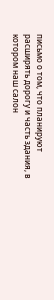письмо о том, что планируют расширять дорогу и часть здания, в котором наш салон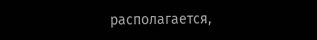располагается,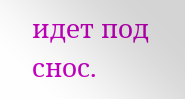идет под снос.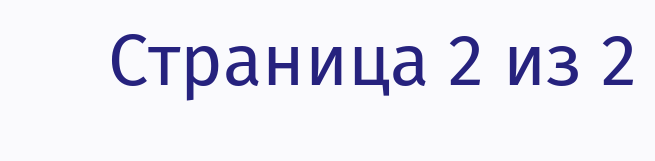Страница 2 из 2